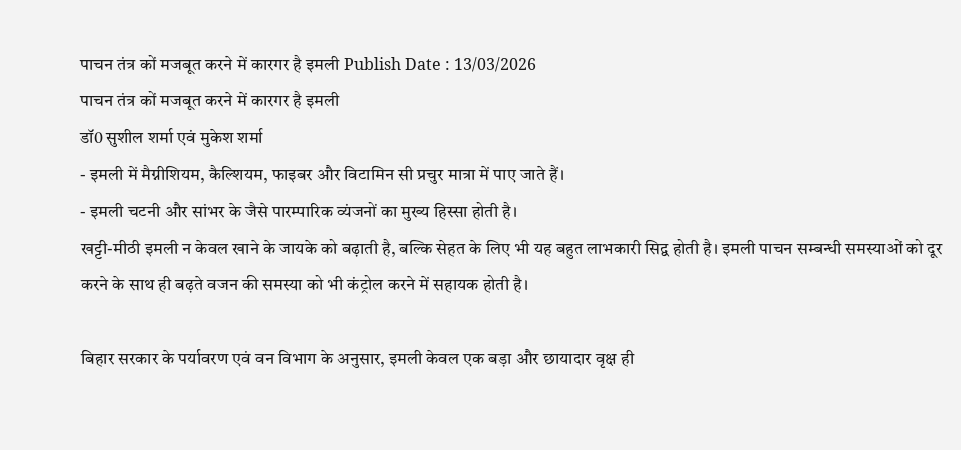पाचन तंत्र कों मजबूत करने में कारगर है इमली Publish Date : 13/03/2026
पाचन तंत्र कों मजबूत करने में कारगर है इमली
डॉ0 सुशील शर्मा एवं मुकेश शर्मा
- इमली में मैग्नीशियम, कैल्शियम, फाइबर और विटामिन सी प्रचुर मात्रा में पाए जाते हैं।
- इमली चटनी और सांभर के जैसे पारम्पारिक व्यंजनों का मुख्य हिस्सा होती है।
खट्टी-मीठी इमली न केवल खाने के जायके को बढ़ाती है, बल्कि सेहत के लिए भी यह बहुत लाभकारी सिद्व होती है। इमली पाचन सम्बन्धी समस्याओं को दूर करने के साथ ही बढ़ते वजन की समस्या को भी कंट्रोल करने में सहायक होती है।

बिहार सरकार के पर्यावरण एवं वन विभाग के अनुसार, इमली केवल एक बड़ा और छायादार वृक्ष ही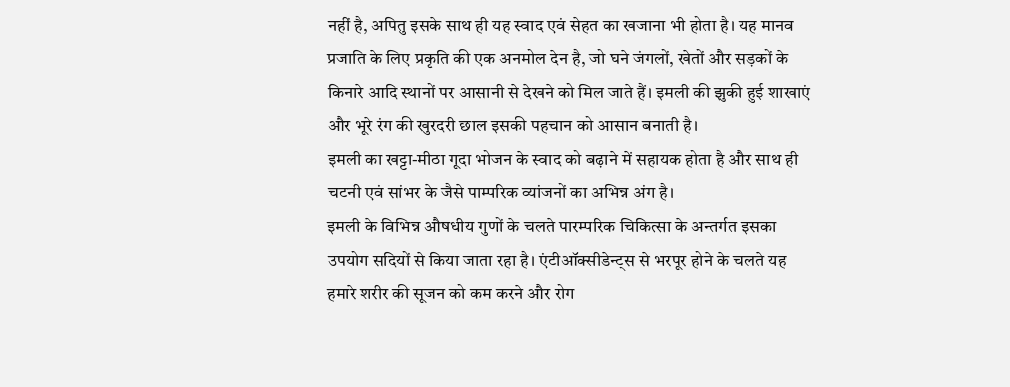नहीं है, अपितु इसके साथ ही यह स्वाद एवं सेहत का खजाना भी होता है। यह मानव प्रजाति के लिए प्रकृति की एक अनमोल देन है, जो घने जंगलों, खेतों और सड़कों के किनारे आदि स्थानों पर आसानी से देखने को मिल जाते हैं। इमली की झुकी हुई शाखाएं और भूरे रंग की खुरदरी छाल इसकी पहचान को आसान बनाती है।
इमली का खट्टा-मीठा गूदा भोजन के स्वाद को बढ़ाने में सहायक होता है और साथ ही चटनी एवं सांभर के जैसे पाम्परिक व्यांजनों का अभिन्न अंग है।
इमली के विभिन्न औषधीय गुणों के चलते पारम्परिक चिकित्सा के अन्तर्गत इसका उपयोग सदियों से किया जाता रहा है। एंटीऑक्सीडेन्ट्स से भरपूर होने के चलते यह हमारे शरीर की सूजन को कम करने और रोग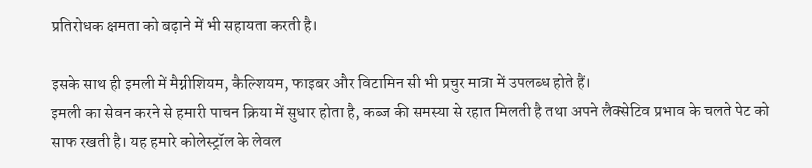प्रतिरोधक क्षमता को बढ़ाने में भी सहायता करती है।

इसके साथ ही इमली में मैग्नीशियम, कैल्शियम, फाइबर और विटामिन सी भी प्रचुर मात्रा में उपलब्ध होते हैं।
इमली का सेवन करने से हमारी पाचन क्रिया में सुधार होता है, कब्ज की समस्या से रहात मिलती है तथा अपने लैक्सेटिव प्रभाव के चलते पेट को साफ रखती है। यह हमारे कोलेस्ट्रॉल के लेवल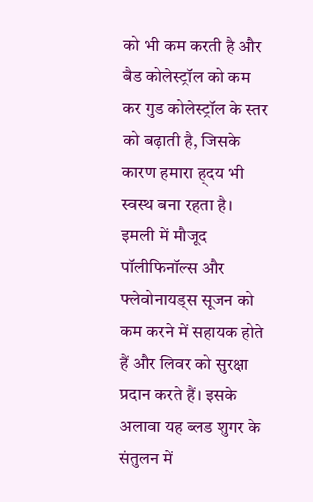को भी कम करती है और बैड कोलेस्ट्रॉल को कम कर गुड कोलेस्ट्रॉल के स्तर को बढ़ाती है, जिसके कारण हमारा ह्दय भी स्वस्थ बना रहता है।
इमली में मौजूद पॉलीफिनॉल्स और फ्लेवोनायड्स सूजन को कम करने में सहायक होते हैं और लिवर को सुरक्षा प्रदान करते हैं। इसके अलावा यह ब्लड शुगर के संतुलन में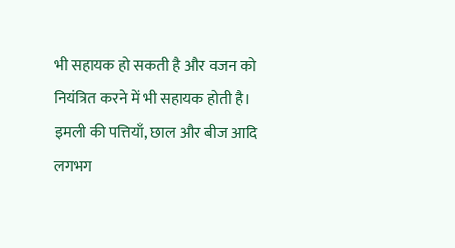भी सहायक हो सकती है और वजन को नियंत्रित करने में भी सहायक होती है।
इमली की पत्तियाँ, छाल और बीज आदि लगभग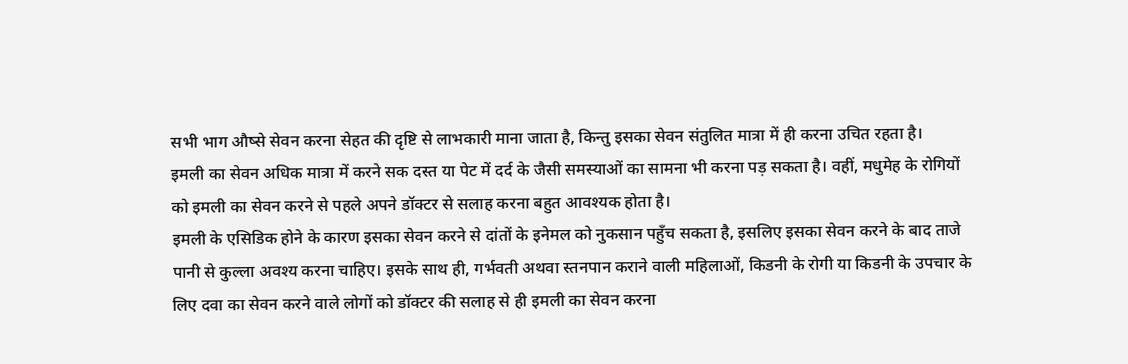सभी भाग औष्से सेवन करना सेहत की दृष्टि से लाभकारी माना जाता है, किन्तु इसका सेवन संतुलित मात्रा में ही करना उचित रहता है।
इमली का सेवन अधिक मात्रा में करने सक दस्त या पेट में दर्द के जैसी समस्याओं का सामना भी करना पड़ सकता है। वहीं, मधुमेह के रोगियों को इमली का सेवन करने से पहले अपने डॉक्टर से सलाह करना बहुत आवश्यक होता है।
इमली के एसिडिक होने के कारण इसका सेवन करने से दांतों के इनेमल को नुकसान पहुँच सकता है, इसलिए इसका सेवन करने के बाद ताजे पानी से कुल्ला अवश्य करना चाहिए। इसके साथ ही, गर्भवती अथवा स्तनपान कराने वाली महिलाओं, किडनी के रोगी या किडनी के उपचार के लिए दवा का सेवन करने वाले लोगों को डॉक्टर की सलाह से ही इमली का सेवन करना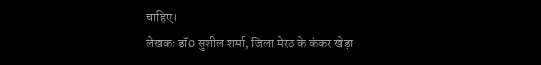चाहिए।
लेखकः डॉ0 सुशील शर्मा, जिला मेरठ के कंकर खेड़ा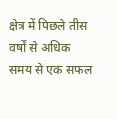क्षेत्र में पिछले तीस वर्षों से अधिक समय से एक सफल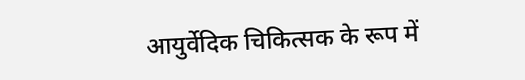आयुर्वेदिक चिकित्सक के रूप में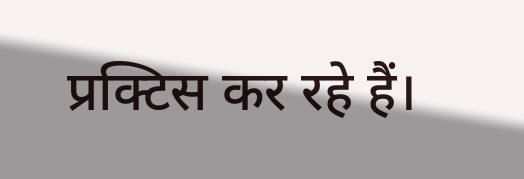प्रक्टिस कर रहे हैं।